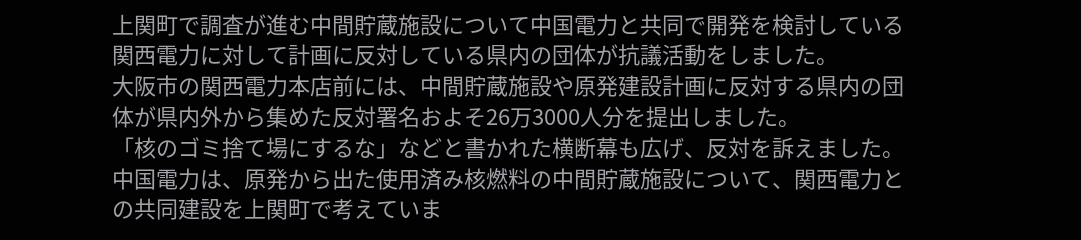上関町で調査が進む中間貯蔵施設について中国電力と共同で開発を検討している関西電力に対して計画に反対している県内の団体が抗議活動をしました。
大阪市の関西電力本店前には、中間貯蔵施設や原発建設計画に反対する県内の団体が県内外から集めた反対署名およそ26万3000人分を提出しました。
「核のゴミ捨て場にするな」などと書かれた横断幕も広げ、反対を訴えました。
中国電力は、原発から出た使用済み核燃料の中間貯蔵施設について、関西電力との共同建設を上関町で考えていま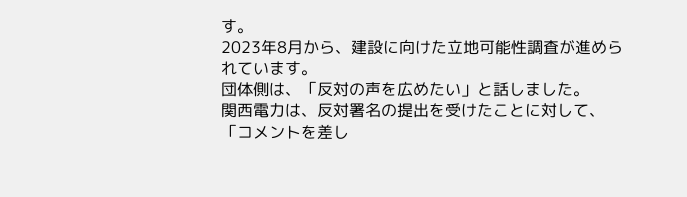す。
2023年8月から、建設に向けた立地可能性調査が進められています。
団体側は、「反対の声を広めたい」と話しました。
関西電力は、反対署名の提出を受けたことに対して、「コメントを差し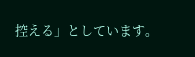控える」としています。